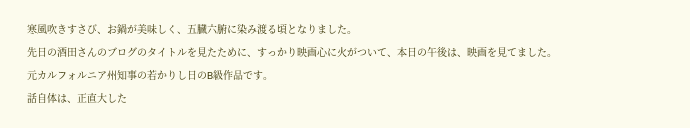寒風吹きすさび、お鍋が美味しく、五臓六腑に染み渡る頃となりました。
先日の酒田さんのブログのタイトルを見たために、すっかり映画心に火がついて、本日の午後は、映画を見てました。
元カルフォルニア州知事の若かりし日のB級作品です。
話自体は、正直大した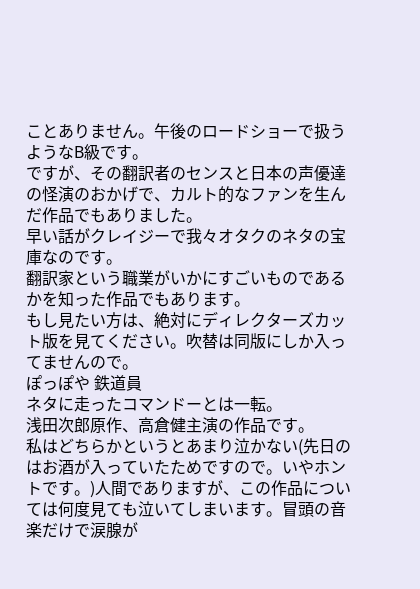ことありません。午後のロードショーで扱うようなB級です。
ですが、その翻訳者のセンスと日本の声優達の怪演のおかげで、カルト的なファンを生んだ作品でもありました。
早い話がクレイジーで我々オタクのネタの宝庫なのです。
翻訳家という職業がいかにすごいものであるかを知った作品でもあります。
もし見たい方は、絶対にディレクターズカット版を見てください。吹替は同版にしか入ってませんので。
ぽっぽや 鉄道員
ネタに走ったコマンドーとは一転。
浅田次郎原作、高倉健主演の作品です。
私はどちらかというとあまり泣かない(先日のはお酒が入っていたためですので。いやホントです。)人間でありますが、この作品については何度見ても泣いてしまいます。冒頭の音楽だけで涙腺が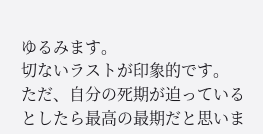ゆるみます。
切ないラストが印象的です。
ただ、自分の死期が迫っているとしたら最高の最期だと思いま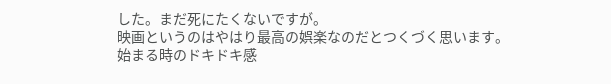した。まだ死にたくないですが。
映画というのはやはり最高の娯楽なのだとつくづく思います。
始まる時のドキドキ感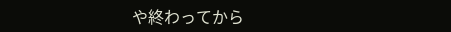や終わってから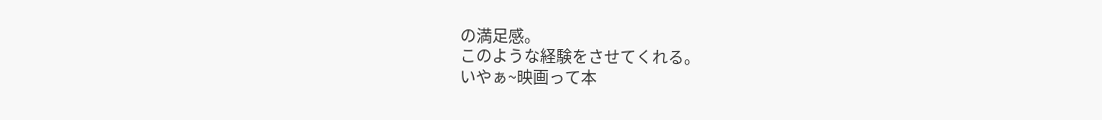の満足感。
このような経験をさせてくれる。
いやぁ~映画って本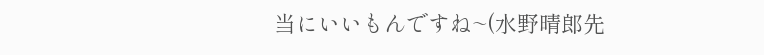当にいいもんですね~(水野晴郎先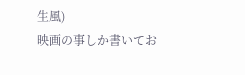生風)
映画の事しか書いてお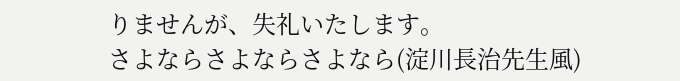りませんが、失礼いたします。
さよならさよならさよなら(淀川長治先生風)